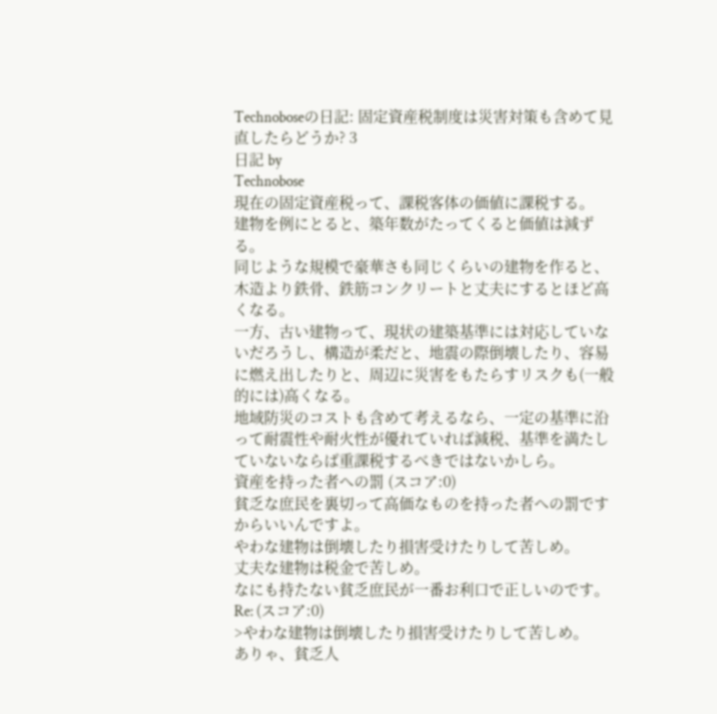Technoboseの日記: 固定資産税制度は災害対策も含めて見直したらどうか? 3
日記 by
Technobose
現在の固定資産税って、課税客体の価値に課税する。
建物を例にとると、築年数がたってくると価値は減ずる。
同じような規模で豪華さも同じくらいの建物を作ると、木造より鉄骨、鉄筋コンクリートと丈夫にするとほど高くなる。
一方、古い建物って、現状の建築基準には対応していないだろうし、構造が柔だと、地震の際倒壊したり、容易に燃え出したりと、周辺に災害をもたらすリスクも(一般的には)高くなる。
地域防災のコストも含めて考えるなら、一定の基準に沿って耐震性や耐火性が優れていれば減税、基準を満たしていないならば重課税するべきではないかしら。
資産を持った者への罰 (スコア:0)
貧乏な庶民を裏切って高価なものを持った者への罰ですからいいんですよ。
やわな建物は倒壊したり損害受けたりして苦しめ。
丈夫な建物は税金で苦しめ。
なにも持たない貧乏庶民が一番お利口で正しいのです。
Re: (スコア:0)
>やわな建物は倒壊したり損害受けたりして苦しめ。
ありゃ、貧乏人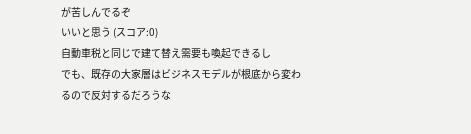が苦しんでるぞ
いいと思う (スコア:0)
自動車税と同じで建て替え需要も喚起できるし
でも、既存の大家層はビジネスモデルが根底から変わるので反対するだろうな